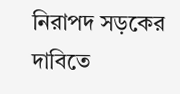নিরাপদ সড়কের দাবিতে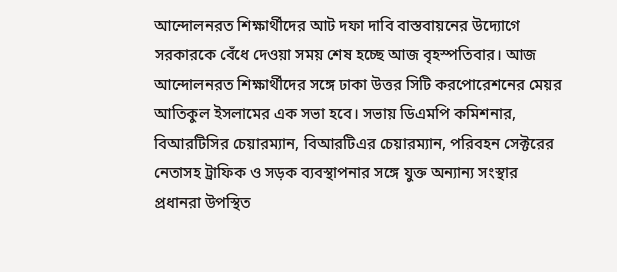আন্দোলনরত শিক্ষার্থীদের আট দফা দাবি বাস্তবায়নের উদ্যোগে সরকারকে বেঁধে দেওয়া সময় শেষ হচ্ছে আজ বৃহস্পতিবার। আজ আন্দোলনরত শিক্ষার্থীদের সঙ্গে ঢাকা উত্তর সিটি করপোরেশনের মেয়র আতিকুল ইসলামের এক সভা হবে। সভায় ডিএমপি কমিশনার, বিআরটিসির চেয়ারম্যান, বিআরটিএর চেয়ারম্যান, পরিবহন সেক্টরের নেতাসহ ট্রাফিক ও সড়ক ব্যবস্থাপনার সঙ্গে যুক্ত অন্যান্য সংস্থার প্রধানরা উপস্থিত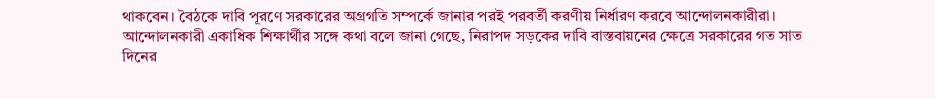থাকবেন। বৈঠকে দাবি পূরণে সরকারের অগ্রগতি সম্পর্কে জানার পরই পরবর্তী করণীয় নির্ধারণ করবে আন্দোলনকারীরা।
আন্দোলনকারী একাধিক শিক্ষার্থীর সঙ্গে কথা বলে জানা গেছে, নিরাপদ সড়কের দাবি বাস্তবায়নের ক্ষেত্রে সরকারের গত সাত দিনের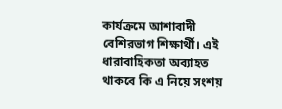কার্যক্রমে আশাবাদী বেশিরভাগ শিক্ষার্থী। এই ধারাবাহিকতা অব্যাহত থাকবে কি এ নিয়ে সংশয়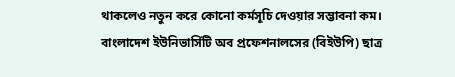থাকলেও নতুন করে কোনো কর্মসূচি দেওয়ার সম্ভাবনা কম।
বাংলাদেশ ইউনিভার্সিটি অব প্রফেশনালসের (বিইউপি) ছাত্র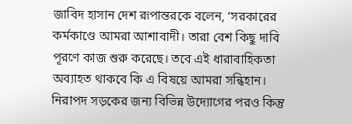জাবিদ হাসান দেশ রূপান্তরকে বলেন, ‘সরকারের কর্মকাণ্ডে আমরা আশাবাদী। তারা বেশ কিছু দাবি পূরণে কাজ শুরু করেছে। তবে এই ধারাবাহিকতা অব্যাহত থাকবে কি এ বিষয়ে আমরা সন্ধিহান। নিরাপদ সড়কের জন্য বিভিন্ন উদ্যোগের পরও কিন্তু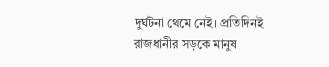দুর্ঘটনা থেমে নেই। প্রতিদিনই রাজধানীর সড়কে মানুষ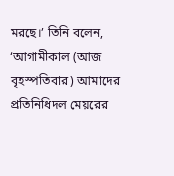মরছে।’ তিনি বলেন, ‘আগামীকাল (আজ বৃহস্পতিবার) আমাদের প্রতিনিধিদল মেয়রের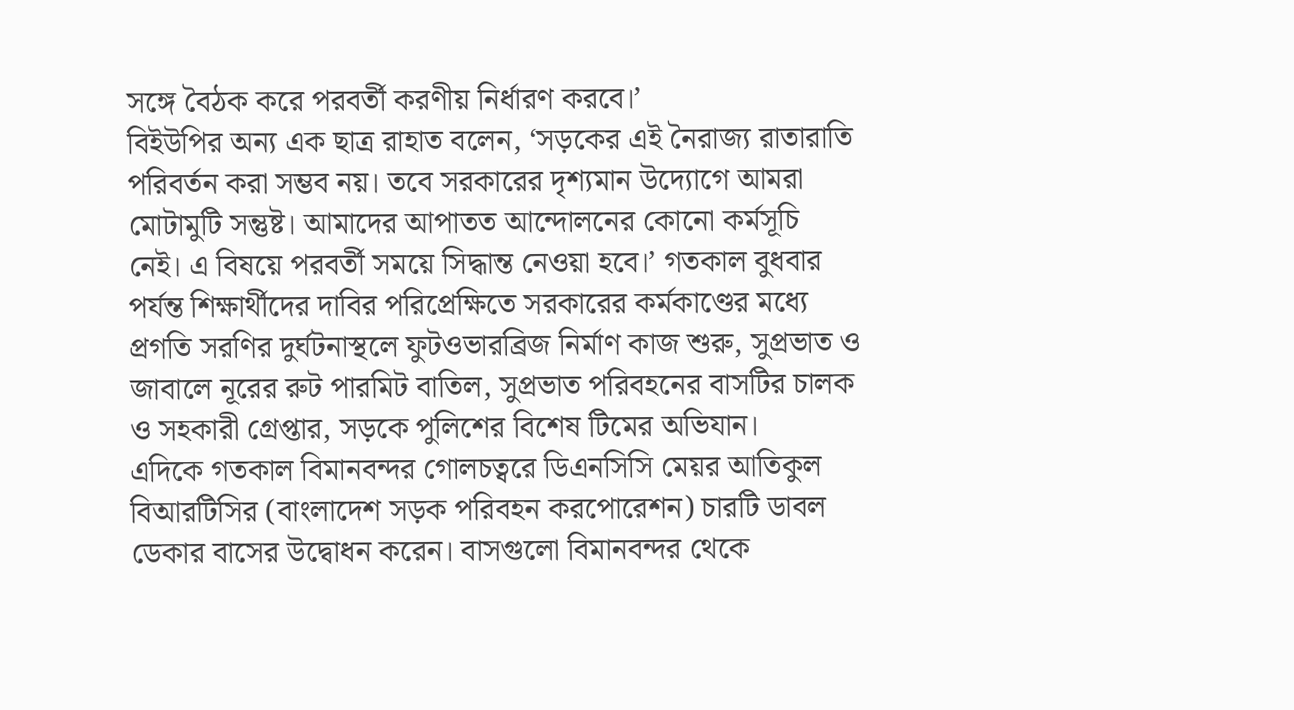সঙ্গে বৈঠক করে পরবর্তী করণীয় নির্ধারণ করবে।’
বিইউপির অন্য এক ছাত্র রাহাত বলেন, ‘সড়কের এই নৈরাজ্য রাতারাতি পরিবর্তন করা সম্ভব নয়। তবে সরকারের দৃশ্যমান উদ্যোগে আমরা মোটামুটি সন্তুষ্ট। আমাদের আপাতত আন্দোলনের কোনো কর্মসূচি নেই। এ বিষয়ে পরবর্তী সময়ে সিদ্ধান্ত নেওয়া হবে।’ গতকাল বুধবার পর্যন্ত শিক্ষার্থীদের দাবির পরিপ্রেক্ষিতে সরকারের কর্মকাণ্ডের মধ্যে প্রগতি সরণির দুর্ঘটনাস্থলে ফুটওভারব্রিজ নির্মাণ কাজ শুরু, সুপ্রভাত ও জাবালে নূরের রুট পারমিট বাতিল, সুপ্রভাত পরিবহনের বাসটির চালক ও সহকারী গ্রেপ্তার, সড়কে পুলিশের বিশেষ টিমের অভিযান।
এদিকে গতকাল বিমানবন্দর গোলচত্বরে ডিএনসিসি মেয়র আতিকুল বিআরটিসির (বাংলাদেশ সড়ক পরিবহন করপোরেশন) চারটি ডাবল ডেকার বাসের উদ্বোধন করেন। বাসগুলো বিমানবন্দর থেকে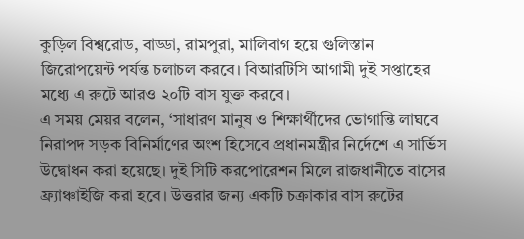কুড়িল বিশ্বরোড, বাড্ডা, রামপুরা, মালিবাগ হয়ে গুলিস্তান জিরোপয়েন্ট পর্যন্ত চলাচল করবে। বিআরটিসি আগামী দুই সপ্তাহের মধ্যে এ রুটে আরও ২০টি বাস যুক্ত করবে।
এ সময় মেয়র বলেন, ‘সাধারণ মানুষ ও শিক্ষার্থীদের ভোগান্তি লাঘবে নিরাপদ সড়ক বিনির্মাণের অংশ হিসেবে প্রধানমন্ত্রীর নির্দেশে এ সার্ভিস উদ্বোধন করা হয়েছে। দুই সিটি করপোরেশন মিলে রাজধানীতে বাসের ফ্র্যাঞ্চাইজি করা হবে। উত্তরার জন্য একটি চক্রাকার বাস রুটের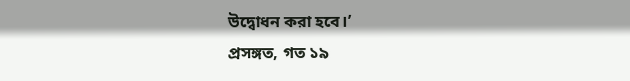উদ্বোধন করা হবে।’
প্রসঙ্গত, গত ১৯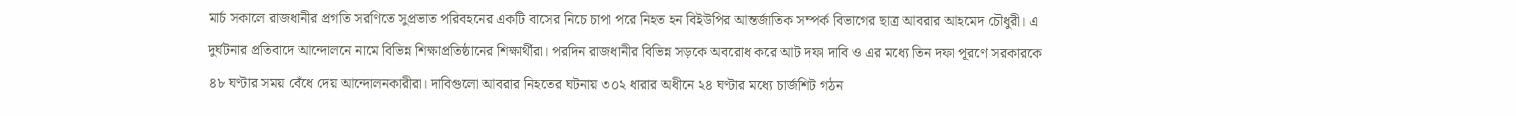মার্চ সকালে রাজধানীর প্রগতি সরণিতে সুপ্রভাত পরিবহনের একটি বাসের নিচে চাপা পরে নিহত হন বিইউপির আন্তর্জাতিক সম্পর্ক বিভাগের ছাত্র আবরার আহমেদ চৌধুরী। এ দুর্ঘটনার প্রতিবাদে আন্দোলনে নামে বিভিন্ন শিক্ষাপ্রতিষ্ঠানের শিক্ষার্থীরা। পরদিন রাজধানীর বিভিন্ন সড়কে অবরোধ করে আট দফা দাবি ও এর মধ্যে তিন দফা পূরণে সরকারকে ৪৮ ঘণ্টার সময় বেঁধে দেয় আন্দোলনকারীরা। দাবিগুলো আবরার নিহতের ঘটনায় ৩০২ ধারার অধীনে ২৪ ঘণ্টার মধ্যে চার্জশিট গঠন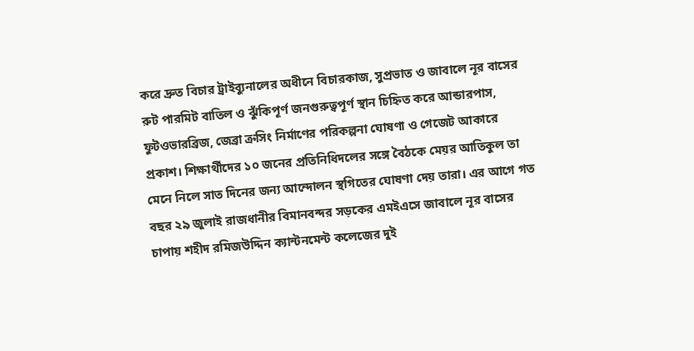করে দ্রুত বিচার ট্রাইব্যুনালের অধীনে বিচারকাজ, সুপ্রভাত ও জাবালে নূর বাসের রুট পারমিট বাতিল ও ঝুঁকিপূর্ণ জনগুরুত্বপূর্ণ স্থান চিহ্নিত করে আন্ডারপাস, ফুটওভারব্রিজ, জেব্রা ক্রসিং নির্মাণের পরিকল্পনা ঘোষণা ও গেজেট আকারে প্রকাশ। শিক্ষার্থীদের ১০ জনের প্রতিনিধিদলের সঙ্গে বৈঠকে মেয়র আতিকুল তা মেনে নিলে সাত দিনের জন্য আন্দোলন স্থগিতের ঘোষণা দেয় তারা। এর আগে গত বছর ২৯ জুলাই রাজধানীর বিমানবন্দর সড়কের এমইএসে জাবালে নূর বাসের চাপায় শহীদ রমিজউদ্দিন ক্যান্টনমেন্ট কলেজের দুই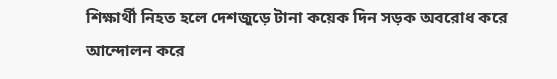শিক্ষার্থী নিহত হলে দেশজুড়ে টানা কয়েক দিন সড়ক অবরোধ করে আন্দোলন করে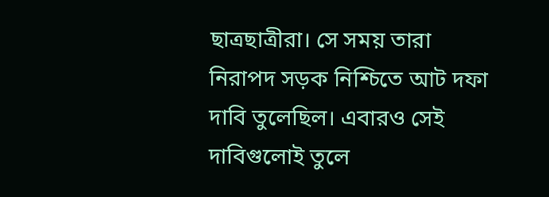ছাত্রছাত্রীরা। সে সময় তারা নিরাপদ সড়ক নিশ্চিতে আট দফা দাবি তুলেছিল। এবারও সেই দাবিগুলোই তুলে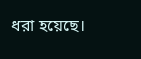ধরা হয়েছে।